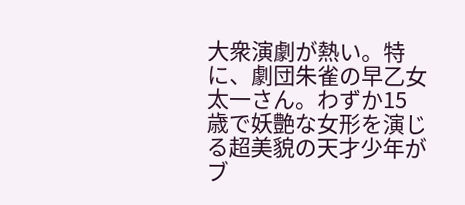大衆演劇が熱い。特に、劇団朱雀の早乙女太一さん。わずか15歳で妖艶な女形を演じる超美貌の天才少年がブ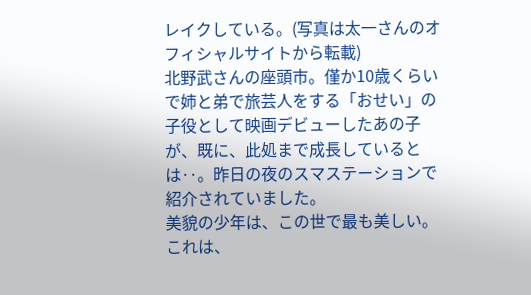レイクしている。(写真は太一さんのオフィシャルサイトから転載)
北野武さんの座頭市。僅か10歳くらいで姉と弟で旅芸人をする「おせい」の子役として映画デビューしたあの子が、既に、此処まで成長しているとは‥。昨日の夜のスマステーションで紹介されていました。
美貌の少年は、この世で最も美しい。これは、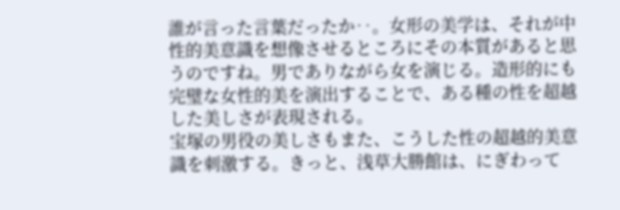誰が言った言葉だったか‥。女形の美学は、それが中性的美意識を想像させるところにその本質があると思うのですね。男でありながら女を演じる。造形的にも完璧な女性的美を演出することで、ある種の性を超越した美しさが表現される。
宝塚の男役の美しさもまた、こうした性の超越的美意識を刺激する。きっと、浅草大勝館は、にぎわって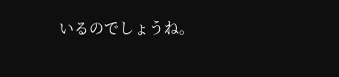いるのでしょうね。